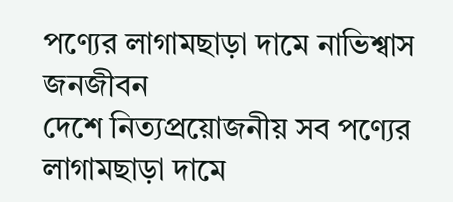পণ্যের লাগামছাড়া দামে নাভিশ্বাস জনজীবন
দেশে নিত্যপ্রয়োজনীয় সব পণ্যের লাগামছাড়া দামে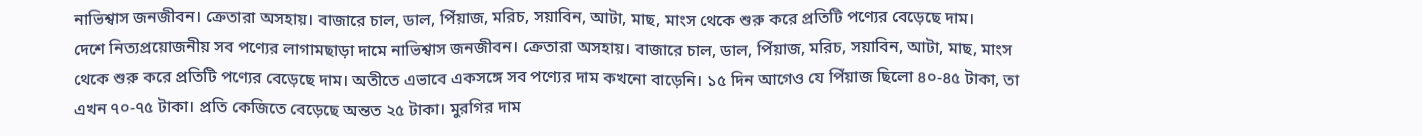নাভিশ্বাস জনজীবন। ক্রেতারা অসহায়। বাজারে চাল, ডাল, পিঁয়াজ, মরিচ, সয়াবিন, আটা, মাছ, মাংস থেকে শুরু করে প্রতিটি পণ্যের বেড়েছে দাম।
দেশে নিত্যপ্রয়োজনীয় সব পণ্যের লাগামছাড়া দামে নাভিশ্বাস জনজীবন। ক্রেতারা অসহায়। বাজারে চাল, ডাল, পিঁয়াজ, মরিচ, সয়াবিন, আটা, মাছ, মাংস থেকে শুরু করে প্রতিটি পণ্যের বেড়েছে দাম। অতীতে এভাবে একসঙ্গে সব পণ্যের দাম কখনো বাড়েনি। ১৫ দিন আগেও যে পিঁয়াজ ছিলো ৪০-৪৫ টাকা, তা এখন ৭০-৭৫ টাকা। প্রতি কেজিতে বেড়েছে অন্তত ২৫ টাকা। মুরগির দাম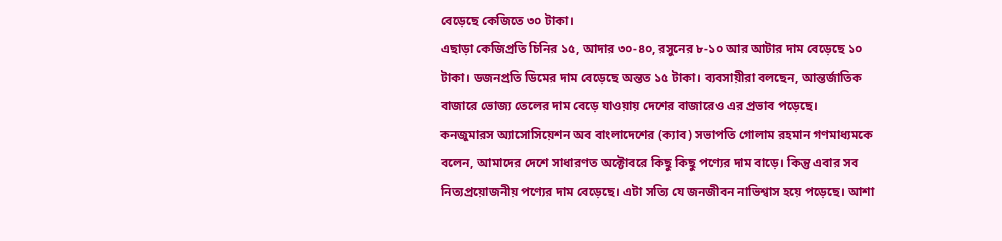বেড়েছে কেজিতে ৩০ টাকা।
এছাড়া কেজিপ্রতি চিনির ১৫, আদার ৩০-৪০, রসুনের ৮-১০ আর আটার দাম বেড়েছে ১০ টাকা। ডজনপ্রতি ডিমের দাম বেড়েছে অন্তত ১৫ টাকা। ব্যবসায়ীরা বলছেন, আন্তর্জাতিক বাজারে ভোজ্য তেলের দাম বেড়ে যাওয়ায় দেশের বাজারেও এর প্রভাব পড়েছে।
কনজুমারস অ্যাসোসিয়েশন অব বাংলাদেশের (ক্যাব) সভাপতি গোলাম রহমান গণমাধ্যমকে বলেন, আমাদের দেশে সাধারণত অক্টোবরে কিছু কিছু পণ্যের দাম বাড়ে। কিন্তু এবার সব নিত্যপ্রয়োজনীয় পণ্যের দাম বেড়েছে। এটা সত্যি যে জনজীবন নাভিশ্বাস হয়ে পড়েছে। আশা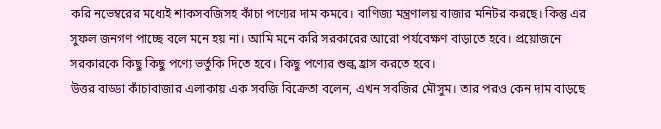করি নভেম্বরের মধ্যেই শাকসবজিসহ কাঁচা পণ্যের দাম কমবে। বাণিজ্য মন্ত্রণালয় বাজার মনিটর করছে। কিন্তু এর সুফল জনগণ পাচ্ছে বলে মনে হয় না। আমি মনে করি সরকারের আরো পর্যবেক্ষণ বাড়াতে হবে। প্রয়োজনে সরকারকে কিছু কিছু পণ্যে ভর্তুকি দিতে হবে। কিছু পণ্যের শুল্ক হ্রাস করতে হবে।
উত্তর বাড্ডা কাঁচাবাজার এলাকায় এক সবজি বিক্রেতা বলেন, এখন সবজির মৌসুম। তার পরও কেন দাম বাড়ছে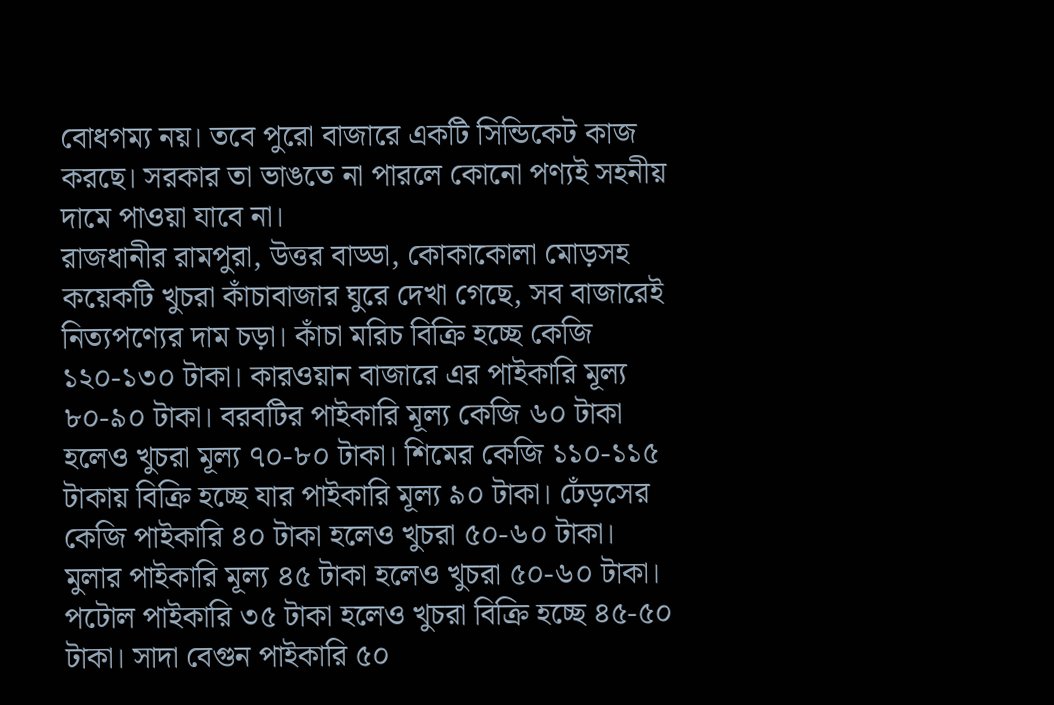বোধগম্য নয়। তবে পুরো বাজারে একটি সিন্ডিকেট কাজ করছে। সরকার তা ভাঙতে না পারলে কোনো পণ্যই সহনীয় দামে পাওয়া যাবে না।
রাজধানীর রামপুরা, উত্তর বাড্ডা, কোকাকোলা মোড়সহ কয়েকটি খুচরা কাঁচাবাজার ঘুরে দেখা গেছে, সব বাজারেই নিত্যপণ্যের দাম চড়া। কাঁচা মরিচ বিক্রি হচ্ছে কেজি ১২০-১৩০ টাকা। কারওয়ান বাজারে এর পাইকারি মূল্য ৮০-৯০ টাকা। বরবটির পাইকারি মূল্য কেজি ৬০ টাকা হলেও খুচরা মূল্য ৭০-৮০ টাকা। শিমের কেজি ১১০-১১৫ টাকায় বিক্রি হচ্ছে যার পাইকারি মূল্য ৯০ টাকা। ঢেঁড়সের কেজি পাইকারি ৪০ টাকা হলেও খুচরা ৫০-৬০ টাকা। মুলার পাইকারি মূল্য ৪৫ টাকা হলেও খুচরা ৫০-৬০ টাকা। পটোল পাইকারি ৩৫ টাকা হলেও খুচরা বিক্রি হচ্ছে ৪৫-৫০ টাকা। সাদা বেগুন পাইকারি ৫০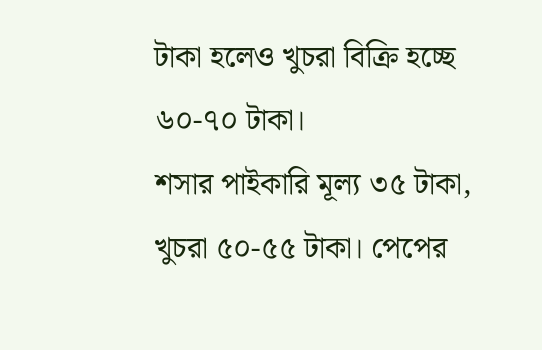টাকা হলেও খুচরা বিক্রি হচ্ছে ৬০-৭০ টাকা।
শসার পাইকারি মূল্য ৩৫ টাকা, খুচরা ৫০-৫৫ টাকা। পেপের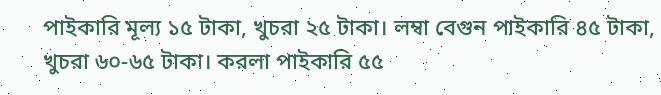পাইকারি মূল্য ১৫ টাকা, খুচরা ২৫ টাকা। লম্বা বেগুন পাইকারি ৪৫ টাকা, খুচরা ৬০-৬৫ টাকা। করলা পাইকারি ৫৫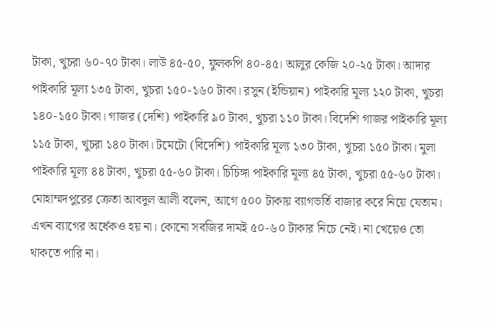টাকা, খুচরা ৬০-৭০ টাকা। লাউ ৪৫-৫০, ফুলকপি ৪০-৪৫। আলুর কেজি ২০-২৫ টাকা। আদার পাইকারি মূল্য ১৩৫ টাকা, খুচরা ১৫০-১৬০ টাকা। রসুন (ইন্ডিয়ান) পাইকারি মূল্য ১২০ টাকা, খুচরা ১৪০-১৫০ টাকা। গাজর (দেশি) পাইকারি ৯০ টাকা, খুচরা ১১০ টাকা। বিদেশি গাজর পাইকারি মূল্য ১১৫ টাকা, খুচরা ১৪০ টাকা। টমেটো (বিদেশি) পাইকারি মূল্য ১৩০ টাকা, খুচরা ১৫০ টাকা। মুলা পাইকারি মূল্য ৪৪ টাকা, খুচরা ৫৫-৬০ টাকা। চিচিঙ্গা পাইকারি মূল্য ৪৫ টাকা, খুচরা ৫৫-৬০ টাকা।
মোহাম্মদপুরের ক্রেতা আবদুল আলী বলেন, আগে ৫০০ টাকায় ব্যাগভর্তি বাজার করে নিয়ে যেতাম। এখন ব্যাগের অর্ধেকও হয় না। কোনো সবজির দামই ৫০-৬০ টাকার নিচে নেই। না খেয়েও তো থাকতে পারি না।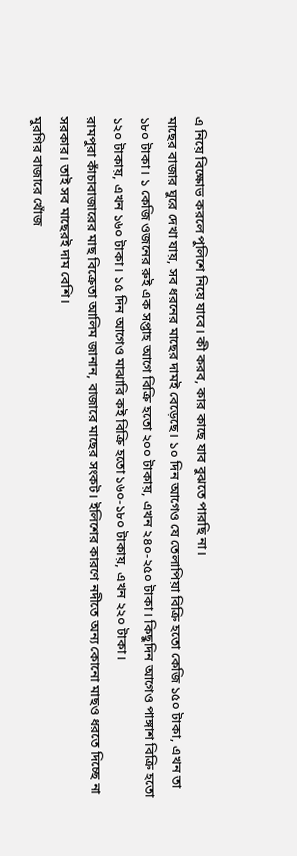এ নিয়ে বিক্ষোভ করলে পুলিশে নিয়ে যাবে। কী করব, কার কাছে যাব বুঝতে পারছি না।
মাছের বাজার ঘুরে দেখা যায়, সব ধরনের মাছের দামই বেড়েছে। ১০ দিন আগেও যে তেলাপিয়া বিক্রি হতো কেজি ১৫০ টাকা, এখন তা ১৮০ টাকা। ১ কেজি ওজনের রুই এক সপ্তাহ আগে বিক্রি হতো ২০০ টাকায়, এখন ২৪০-২৫০ টাকা। কিছুদিন আগেও পাঙ্গাশ বিক্রি হতো ১২০ টাকায়, এখন ১৬০ টাকা। ১৫ দিন আগেও মাঝারি কই বিক্রি হতো ১৬০-১৮০ টাকায়, এখন ২২০ টাকা।
রামপুরা কাঁচাবাজারের মাছ বিক্রেতা আলিম জানান, বাজারে মাছের সংকট। ইলিশের কারণে নদীতে অন্য কোনো মাছও ধরতে দিচ্ছে না সরকার। তাই সব মাছেরই দাম বেশি।
মুরগির বাজারে খোঁজ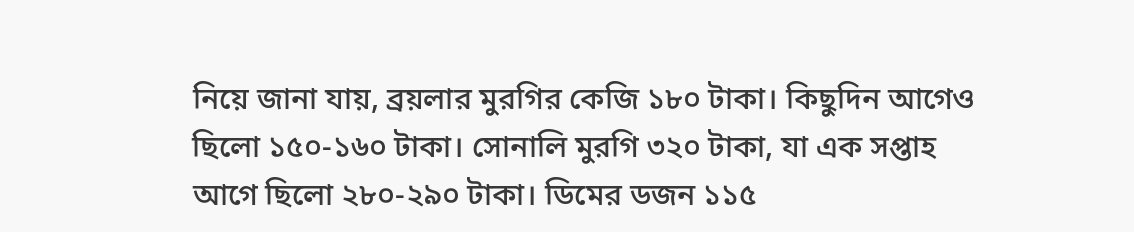নিয়ে জানা যায়, ব্রয়লার মুরগির কেজি ১৮০ টাকা। কিছুদিন আগেও ছিলো ১৫০-১৬০ টাকা। সোনালি মুরগি ৩২০ টাকা, যা এক সপ্তাহ আগে ছিলো ২৮০-২৯০ টাকা। ডিমের ডজন ১১৫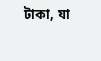টাকা, যা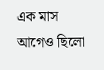এক মাস আগেও ছিলো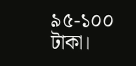৯৫-১০০ টাকা।